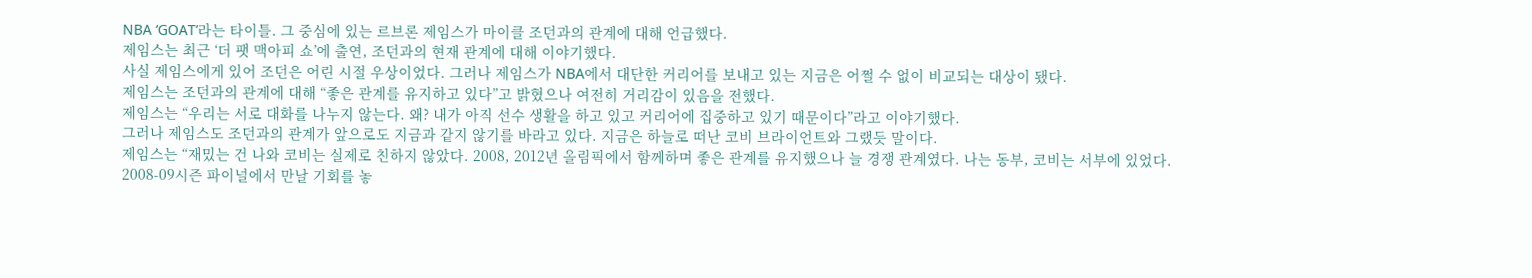NBA ‘GOAT’라는 타이틀. 그 중심에 있는 르브론 제임스가 마이클 조던과의 관계에 대해 언급했다.
제임스는 최근 ‘더 팻 맥아피 쇼’에 출연, 조던과의 현재 관계에 대해 이야기했다.
사실 제임스에게 있어 조던은 어린 시절 우상이었다. 그러나 제임스가 NBA에서 대단한 커리어를 보내고 있는 지금은 어쩔 수 없이 비교되는 대상이 됐다.
제임스는 조던과의 관계에 대해 “좋은 관계를 유지하고 있다”고 밝혔으나 여전히 거리감이 있음을 전했다.
제임스는 “우리는 서로 대화를 나누지 않는다. 왜? 내가 아직 선수 생활을 하고 있고 커리어에 집중하고 있기 때문이다”라고 이야기했다.
그러나 제임스도 조던과의 관계가 앞으로도 지금과 같지 않기를 바라고 있다. 지금은 하늘로 떠난 코비 브라이언트와 그랬듯 말이다.
제임스는 “재밌는 건 나와 코비는 실제로 친하지 않았다. 2008, 2012년 올림픽에서 함께하며 좋은 관계를 유지했으나 늘 경쟁 관계였다. 나는 동부, 코비는 서부에 있었다. 2008-09시즌 파이널에서 만날 기회를 놓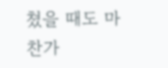쳤을 때도 마찬가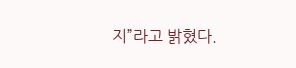지”라고 밝혔다.